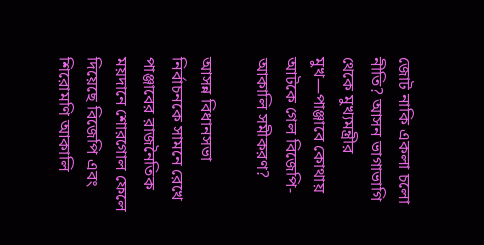জোট নাকি একলা চলো নীতি? আসন ভাগাভাগি থেকে মুখ্যমন্ত্রীর মুখ—পাঞ্জাবে কোথায় আটকে গেল বিজেপি-আকালি সমীকরণ?

আসন্ন বিধানসভা নির্বাচনকে সামনে রেখে পাঞ্জাবের রাজনৈতিক ময়দানে শোরগোল ফেলে দিয়েছে বিজেপি এবং শিরোমণি আকালি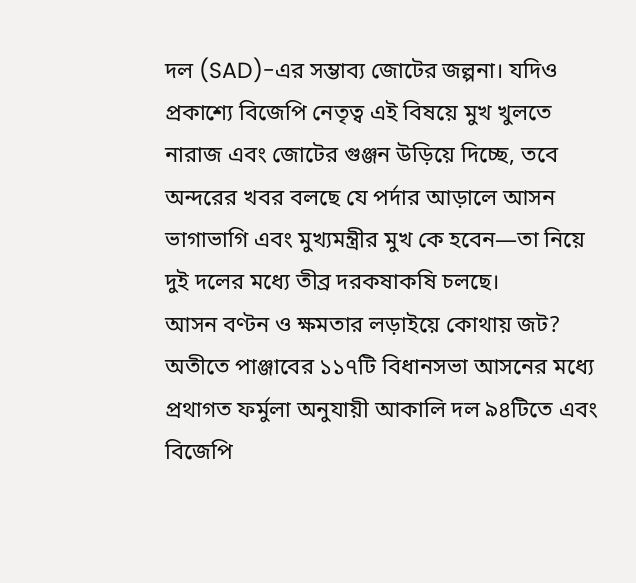দল (SAD)-এর সম্ভাব্য জোটের জল্পনা। যদিও প্রকাশ্যে বিজেপি নেতৃত্ব এই বিষয়ে মুখ খুলতে নারাজ এবং জোটের গুঞ্জন উড়িয়ে দিচ্ছে, তবে অন্দরের খবর বলছে যে পর্দার আড়ালে আসন ভাগাভাগি এবং মুখ্যমন্ত্রীর মুখ কে হবেন—তা নিয়ে দুই দলের মধ্যে তীব্র দরকষাকষি চলছে।
আসন বণ্টন ও ক্ষমতার লড়াইয়ে কোথায় জট? অতীতে পাঞ্জাবের ১১৭টি বিধানসভা আসনের মধ্যে প্রথাগত ফর্মুলা অনুযায়ী আকালি দল ৯৪টিতে এবং বিজেপি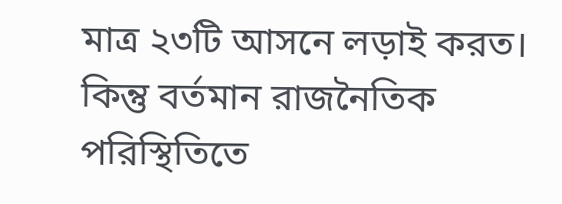মাত্র ২৩টি আসনে লড়াই করত। কিন্তু বর্তমান রাজনৈতিক পরিস্থিতিতে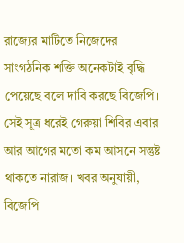রাজ্যের মাটিতে নিজেদের সাংগঠনিক শক্তি অনেকটাই বৃদ্ধি পেয়েছে বলে দাবি করছে বিজেপি। সেই সূত্র ধরেই গেরুয়া শিবির এবার আর আগের মতো কম আসনে সন্তুষ্ট থাকতে নারাজ। খবর অনুযায়ী, বিজেপি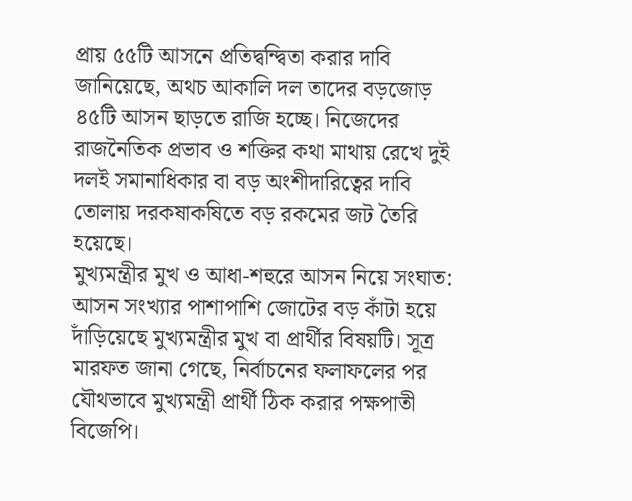প্রায় ৫৫টি আসনে প্রতিদ্বন্দ্বিতা করার দাবি জানিয়েছে, অথচ আকালি দল তাদের বড়জোড় ৪৫টি আসন ছাড়তে রাজি হচ্ছে। নিজেদের রাজনৈতিক প্রভাব ও শক্তির কথা মাথায় রেখে দুই দলই সমানাধিকার বা বড় অংশীদারিত্বের দাবি তোলায় দরকষাকষিতে বড় রকমের জট তৈরি হয়েছে।
মুখ্যমন্ত্রীর মুখ ও আধা-শহুরে আসন নিয়ে সংঘাত: আসন সংখ্যার পাশাপাশি জোটের বড় কাঁটা হয়ে দাঁড়িয়েছে মুখ্যমন্ত্রীর মুখ বা প্রার্থীর বিষয়টি। সূত্র মারফত জানা গেছে, নির্বাচনের ফলাফলের পর যৌথভাবে মুখ্যমন্ত্রী প্রার্থী ঠিক করার পক্ষপাতী বিজেপি।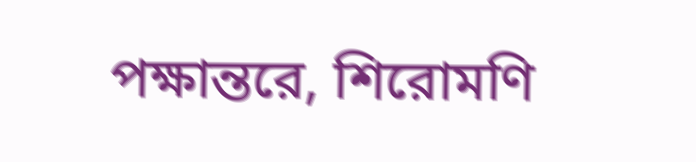পক্ষান্তরে, শিরোমণি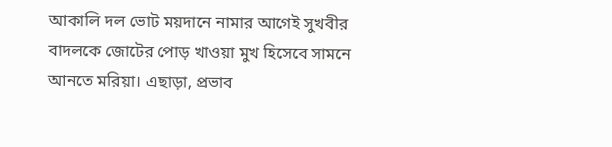আকালি দল ভোট ময়দানে নামার আগেই সুখবীর বাদলকে জোটের পোড় খাওয়া মুখ হিসেবে সামনে আনতে মরিয়া। এছাড়া, প্রভাব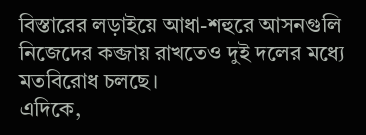বিস্তারের লড়াইয়ে আধা-শহুরে আসনগুলি নিজেদের কব্জায় রাখতেও দুই দলের মধ্যে মতবিরোধ চলছে।
এদিকে,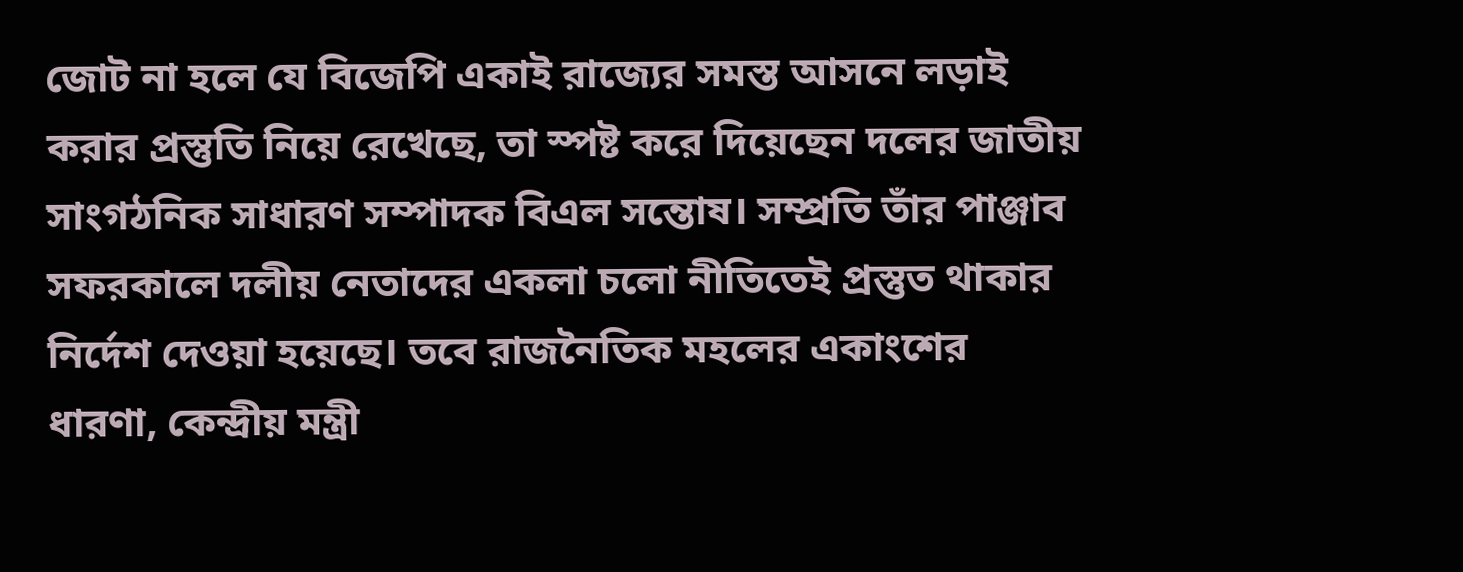জোট না হলে যে বিজেপি একাই রাজ্যের সমস্ত আসনে লড়াই করার প্রস্তুতি নিয়ে রেখেছে, তা স্পষ্ট করে দিয়েছেন দলের জাতীয় সাংগঠনিক সাধারণ সম্পাদক বিএল সন্তোষ। সম্প্রতি তাঁর পাঞ্জাব সফরকালে দলীয় নেতাদের একলা চলো নীতিতেই প্রস্তুত থাকার নির্দেশ দেওয়া হয়েছে। তবে রাজনৈতিক মহলের একাংশের ধারণা, কেন্দ্রীয় মন্ত্রী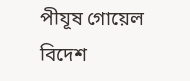পীযূষ গোয়েল বিদেশ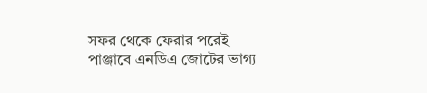সফর থেকে ফেরার পরেই পাঞ্জাবে এনডিএ জোটের ভাগ্য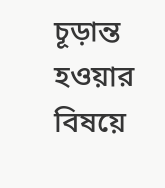চূড়ান্ত হওয়ার বিষয়ে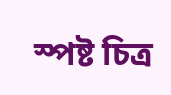স্পষ্ট চিত্র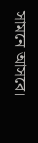সামনে আসবে।